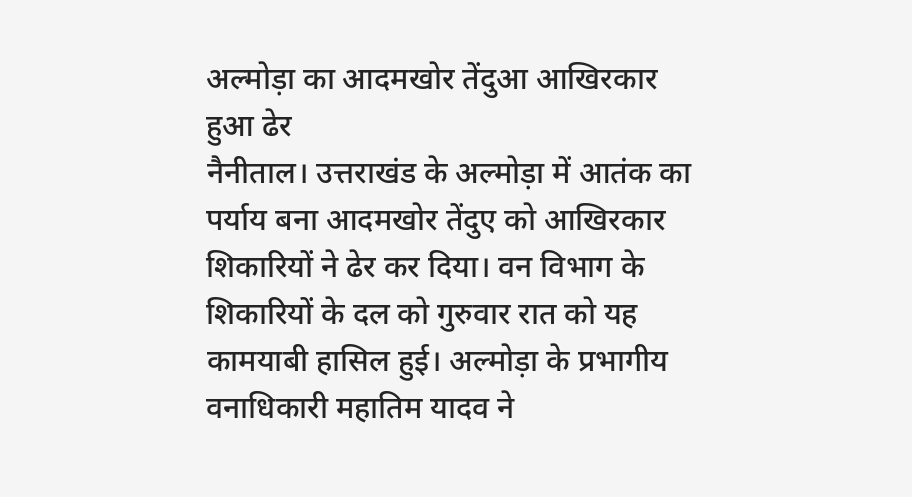अल्मोड़ा का आदमखोर तेंदुआ आखिरकार हुआ ढेर
नैनीताल। उत्तराखंड के अल्मोड़ा में आतंक का पर्याय बना आदमखोर तेंदुए को आखिरकार शिकारियों ने ढेर कर दिया। वन विभाग के शिकारियों के दल को गुरुवार रात को यह कामयाबी हासिल हुई। अल्मोड़ा के प्रभागीय वनाधिकारी महातिम यादव ने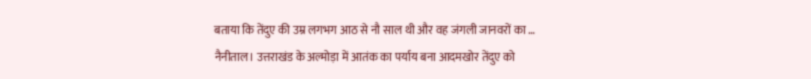बताया कि तेंदुए की उम्र लगभग आठ से नौ साल थी और वह जंगली जानवरों का …
नैनीताल। उत्तराखंड के अल्मोड़ा में आतंक का पर्याय बना आदमखोर तेंदुए को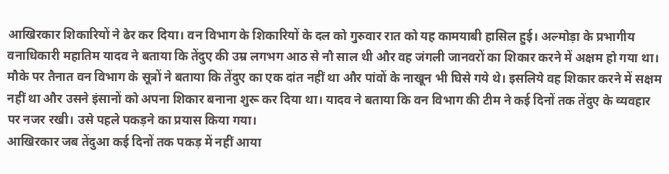आखिरकार शिकारियों ने ढेर कर दिया। वन विभाग के शिकारियों के दल को गुरुवार रात को यह कामयाबी हासिल हुई। अल्मोड़ा के प्रभागीय वनाधिकारी महातिम यादव ने बताया कि तेंदुए की उम्र लगभग आठ से नौ साल थी और वह जंगली जानवरों का शिकार करने में अक्षम हो गया था।
मौके पर तैनात वन विभाग के सूत्रों ने बताया कि तेंदुए का एक दांत नहीं था और पांवों के नाखून भी घिसे गये थे। इसलिये वह शिकार करने में सक्षम नहीं था और उसने इंसानों को अपना शिकार बनाना शुरू कर दिया था। यादव ने बताया कि वन विभाग की टीम ने कई दिनों तक तेंदुए के व्यवहार पर नजर रखी। उसे पहले पकड़ने का प्रयास किया गया।
आखिरकार जब तेंदुआ कई दिनों तक पकड़ में नहीं आया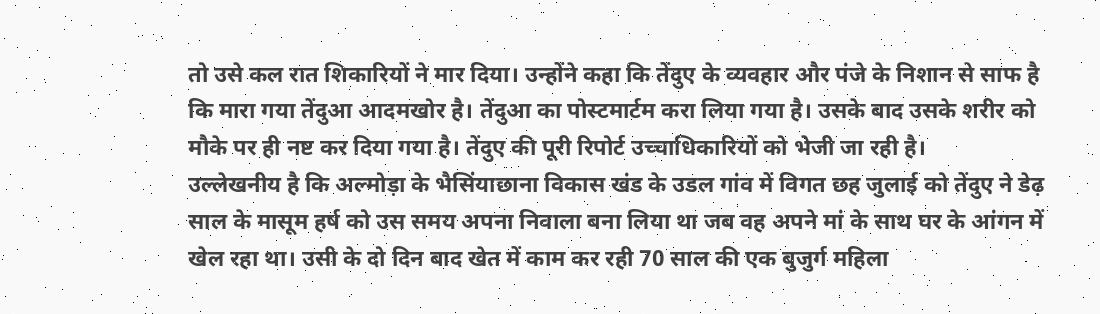तो उसे कल रात शिकारियों ने मार दिया। उन्होंने कहा कि तेंदुए के व्यवहार और पंजे के निशान से साफ है कि मारा गया तेंदुआ आदमखोर है। तेंदुआ का पोस्टमार्टम करा लिया गया है। उसके बाद उसके शरीर को मौके पर ही नष्ट कर दिया गया है। तेंदुए की पूरी रिपोर्ट उच्चाधिकारियों को भेजी जा रही है।
उल्लेखनीय है कि अल्मोड़ा के भैसिंयाछाना विकास खंड के उडल गांव में विगत छह जुलाई को तेंदुए ने डेढ़ साल के मासूम हर्ष को उस समय अपना निवाला बना लिया था जब वह अपने मां के साथ घर के आंगन में खेल रहा था। उसी के दो दिन बाद खेत में काम कर रही 70 साल की एक बुजुर्ग महिला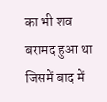का भी शव बरामद हुआ था जिसमें बाद में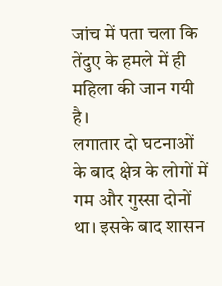जांच में पता चला कि तेंदुए के हमले में ही महिला की जान गयी है।
लगातार दो घटनाओं के बाद क्षेत्र के लोगों में गम और गुस्सा दोनों था। इसके बाद शासन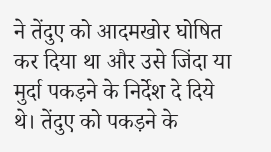ने तेंदुए को आदमखोर घोषित कर दिया था और उसे जिंदा या मुर्दा पकड़ने के निर्देश दे दिये थे। तेंदुए को पकड़ने के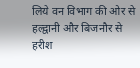लिये वन विभाग की ओर से हल्द्वानी और बिजनौर से हरीश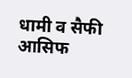धामी व सैफी आसिफ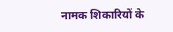नामक शिकारियों के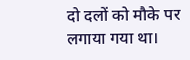दो दलों को मौके पर लगाया गया था।